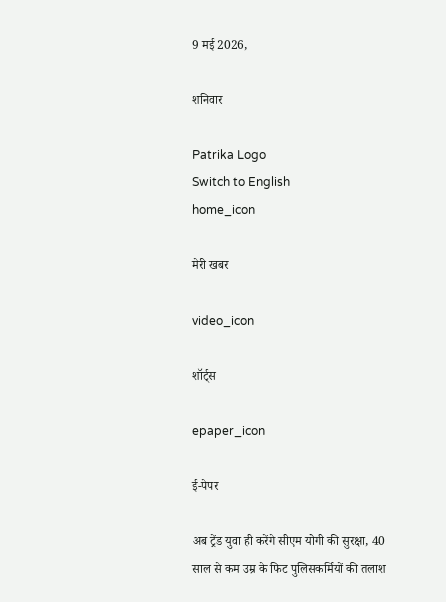9 मई 2026,

शनिवार

Patrika Logo
Switch to English
home_icon

मेरी खबर

video_icon

शॉर्ट्स

epaper_icon

ई-पेपर

अब ट्रेंड युवा ही करेंगे सीएम योगी की सुरक्षा, 40 साल से कम उम्र के फिट पुलिसकर्मियों की तलाश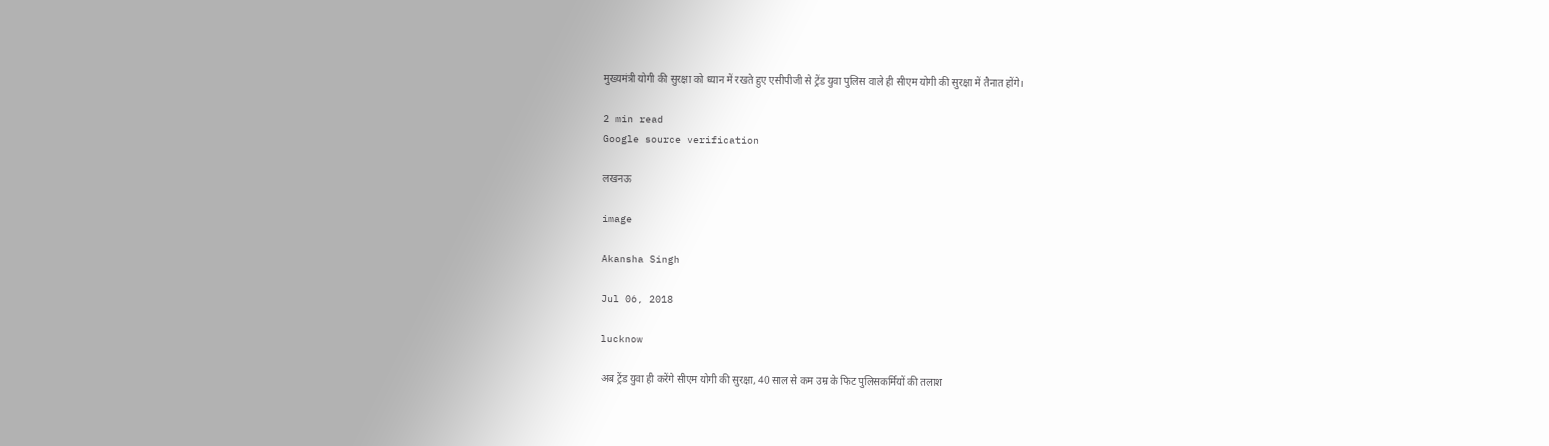मुख्यमंत्री योगी की सुरक्षा को ध्यान में रखते हुए एसीपीजी से ट्रेंड युवा पुलिस वाले ही सीएम योगी की सुरक्षा में तैनात होंगे।

2 min read
Google source verification

लखनऊ

image

Akansha Singh

Jul 06, 2018

lucknow

अब ट्रेंड युवा ही करेंगे सीएम योगी की सुरक्षा, 40 साल से कम उम्र के फिट पुलिसकर्मियों की तलाश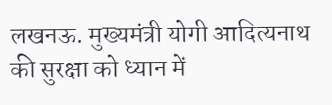लखनऊ. मुख्यमंत्री योगी आदित्यनाथ की सुरक्षा को ध्यान में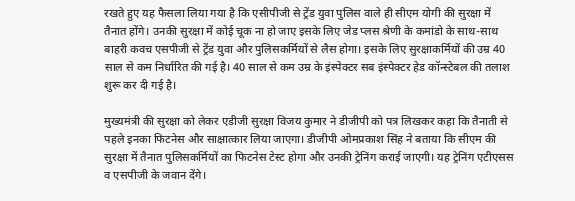रखते हुए यह फैसला लिया गया है कि एसीपीजी से ट्रेंड युवा पुलिस वाले ही सीएम योगी की सुरक्षा में तैनात होंगे। उनकी सुरक्षा में कोई चूक ना हो जाए इसके लिए जेड प्लस श्रेणी के कमांडो के साथ-साथ बाहरी कवच एसपीजी से ट्रेंड युवा और पुलिसकर्मियों से लैस होगा। इसके लिए सुरक्षाकर्मियों की उम्र 40 साल से कम निर्धारित की गई है। 40 साल से कम उम्र के इंस्पेक्टर सब इंस्पेक्टर हेड कॉन्स्टेबल की तलाश शुरू कर दी गई है।

मुख्यमंत्री की सुरक्षा को लेकर एडीजी सुरक्षा विजय कुमार ने डीजीपी को पत्र लिखकर कहा कि तैनाती से पहले इनका फिटनेस और साक्षात्कार लिया जाएगा। डीजीपी ओमप्रकाश सिंह ने बताया कि सीएम की सुरक्षा में तैनात पुलिसकर्मियों का फिटनेस टेस्ट होगा और उनकी ट्रेनिंग कराई जाएगी। यह ट्रेनिंग एटीएसस व एसपीजी के जवान देंगे।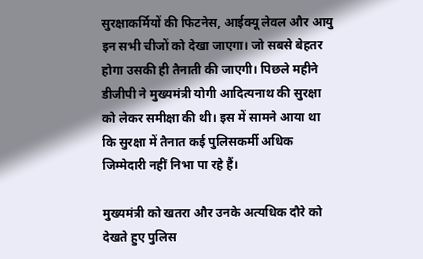सुरक्षाकर्मियों की फिटनेस, आईक्यू लेवल और आयु इन सभी चीजों को देखा जाएगा। जो सबसे बेहतर होगा उसकी ही तैनाती की जाएगी। पिछले महीने डीजीपी ने मुख्यमंत्री योगी आदित्यनाथ की सुरक्षा को लेकर समीक्षा की थी। इस में सामने आया था कि सुरक्षा में तैनात कई पुलिसकर्मी अधिक जिम्मेदारी नहीं निभा पा रहे हैं।

मुख्यमंत्री को खतरा और उनके अत्यधिक दौरे को देखते हुए पुलिस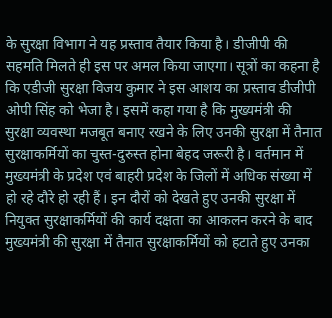के सुरक्षा विभाग ने यह प्रस्ताव तैयार किया है। डीजीपी की सहमति मिलते ही इस पर अमल किया जाएगा। सूत्रों का कहना है कि एडीजी सुरक्षा विजय कुमार ने इस आशय का प्रस्ताव डीजीपी ओपी सिंह को भेजा है। इसमें कहा गया है कि मुख्यमंत्री की सुरक्षा व्यवस्था मजबूत बनाए रखने के लिए उनकी सुरक्षा में तैनात सुरक्षाकर्मियों का चुस्त-दुरुस्त होना बेहद जरूरी है। वर्तमान में मुख्यमंत्री के प्रदेश एवं बाहरी प्रदेश के जिलों में अधिक संख्या में हो रहे दौरे हो रही हैं। इन दौरों को देखते हुए उनकी सुरक्षा में नियुक्त सुरक्षाकर्मियों की कार्य दक्षता का आकलन करने के बाद मुख्यमंत्री की सुरक्षा में तैनात सुरक्षाकर्मियों को हटाते हुए उनका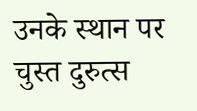उनके स्थान पर चुस्त दुरुत्स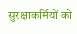सुरक्षाकर्मियों को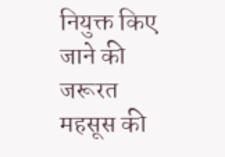नियुक्त किए जाने की जरूरत महसूस की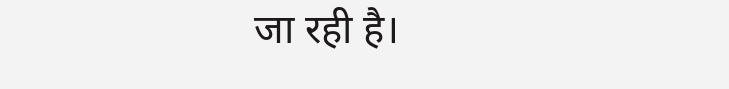जा रही है।